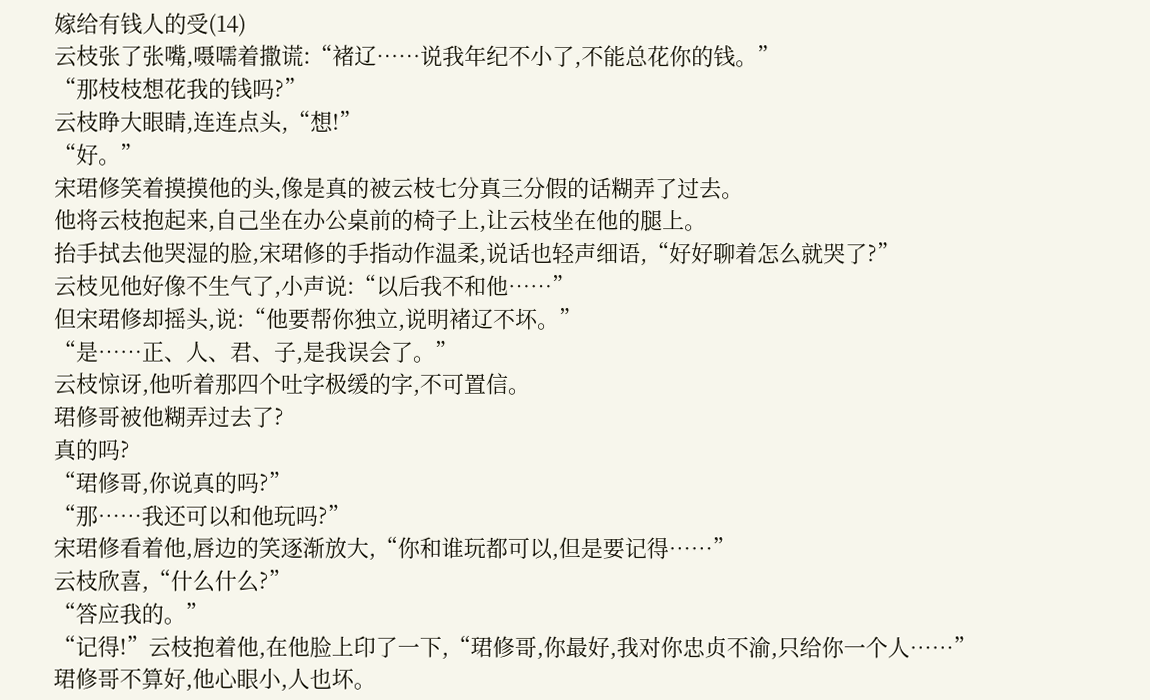嫁给有钱人的受(14)
云枝张了张嘴,嗫嚅着撒谎:“褚辽……说我年纪不小了,不能总花你的钱。”
“那枝枝想花我的钱吗?”
云枝睁大眼睛,连连点头,“想!”
“好。”
宋珺修笑着摸摸他的头,像是真的被云枝七分真三分假的话糊弄了过去。
他将云枝抱起来,自己坐在办公桌前的椅子上,让云枝坐在他的腿上。
抬手拭去他哭湿的脸,宋珺修的手指动作温柔,说话也轻声细语,“好好聊着怎么就哭了?”
云枝见他好像不生气了,小声说:“以后我不和他……”
但宋珺修却摇头,说:“他要帮你独立,说明褚辽不坏。”
“是……正、人、君、子,是我误会了。”
云枝惊讶,他听着那四个吐字极缓的字,不可置信。
珺修哥被他糊弄过去了?
真的吗?
“珺修哥,你说真的吗?”
“那……我还可以和他玩吗?”
宋珺修看着他,唇边的笑逐渐放大,“你和谁玩都可以,但是要记得……”
云枝欣喜,“什么什么?”
“答应我的。”
“记得!”云枝抱着他,在他脸上印了一下,“珺修哥,你最好,我对你忠贞不渝,只给你一个人……”
珺修哥不算好,他心眼小,人也坏。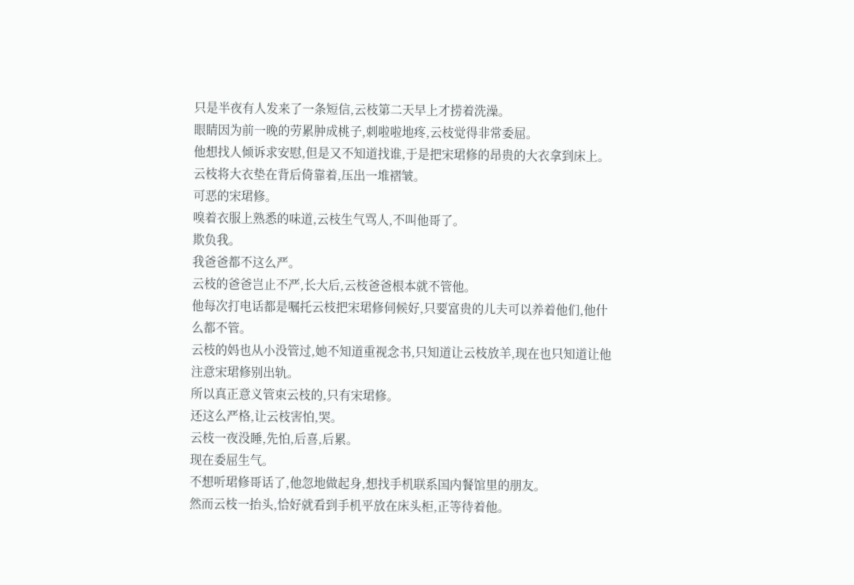只是半夜有人发来了一条短信,云枝第二天早上才捞着洗澡。
眼睛因为前一晚的劳累肿成桃子,刺啦啦地疼,云枝觉得非常委屈。
他想找人倾诉求安慰,但是又不知道找谁,于是把宋珺修的昂贵的大衣拿到床上。
云枝将大衣垫在背后倚靠着,压出一堆褶皱。
可恶的宋珺修。
嗅着衣服上熟悉的味道,云枝生气骂人,不叫他哥了。
欺负我。
我爸爸都不这么严。
云枝的爸爸岂止不严,长大后,云枝爸爸根本就不管他。
他每次打电话都是嘱托云枝把宋珺修伺候好,只要富贵的儿夫可以养着他们,他什么都不管。
云枝的妈也从小没管过,她不知道重视念书,只知道让云枝放羊,现在也只知道让他注意宋珺修别出轨。
所以真正意义管束云枝的,只有宋珺修。
还这么严格,让云枝害怕,哭。
云枝一夜没睡,先怕,后喜,后累。
现在委屈生气。
不想听珺修哥话了,他忽地做起身,想找手机联系国内餐馆里的朋友。
然而云枝一抬头,恰好就看到手机平放在床头柜,正等待着他。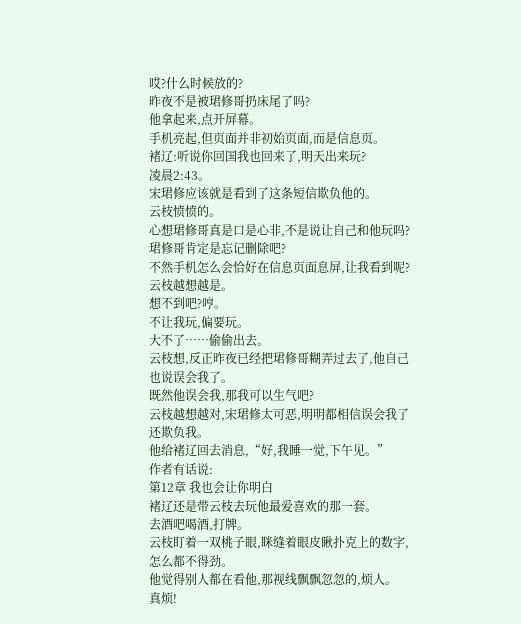哎?什么时候放的?
昨夜不是被珺修哥扔床尾了吗?
他拿起来,点开屏幕。
手机亮起,但页面并非初始页面,而是信息页。
褚辽:听说你回国我也回来了,明天出来玩?
凌晨2:43。
宋珺修应该就是看到了这条短信欺负他的。
云枝愤愤的。
心想珺修哥真是口是心非,不是说让自己和他玩吗?
珺修哥肯定是忘记删除吧?
不然手机怎么会恰好在信息页面息屏,让我看到呢?
云枝越想越是。
想不到吧?哼。
不让我玩,偏要玩。
大不了……偷偷出去。
云枝想,反正昨夜已经把珺修哥糊弄过去了,他自己也说误会我了。
既然他误会我,那我可以生气吧?
云枝越想越对,宋珺修太可恶,明明都相信误会我了还欺负我。
他给褚辽回去消息,“好,我睡一觉,下午见。”
作者有话说:
第12章 我也会让你明白
褚辽还是带云枝去玩他最爱喜欢的那一套。
去酒吧喝酒,打牌。
云枝盯着一双桃子眼,眯缝着眼皮瞅扑克上的数字,怎么都不得劲。
他觉得别人都在看他,那视线飘飘忽忽的,烦人。
真烦!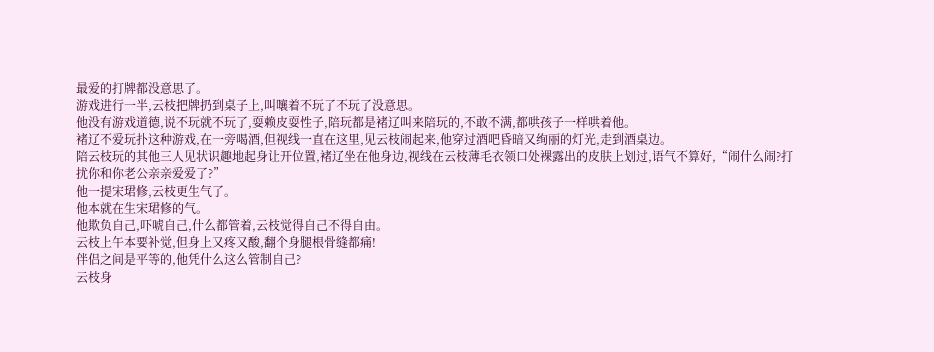最爱的打牌都没意思了。
游戏进行一半,云枝把牌扔到桌子上,叫嚷着不玩了不玩了没意思。
他没有游戏道德,说不玩就不玩了,耍赖皮耍性子,陪玩都是褚辽叫来陪玩的,不敢不满,都哄孩子一样哄着他。
褚辽不爱玩扑这种游戏,在一旁喝酒,但视线一直在这里,见云枝闹起来,他穿过酒吧昏暗又绚丽的灯光,走到酒桌边。
陪云枝玩的其他三人见状识趣地起身让开位置,褚辽坐在他身边,视线在云枝薄毛衣领口处裸露出的皮肤上划过,语气不算好,“闹什么闹?打扰你和你老公亲亲爱爱了?”
他一提宋珺修,云枝更生气了。
他本就在生宋珺修的气。
他欺负自己,吓唬自己,什么都管着,云枝觉得自己不得自由。
云枝上午本要补觉,但身上又疼又酸,翻个身腿根骨缝都痛!
伴侣之间是平等的,他凭什么这么管制自己?
云枝身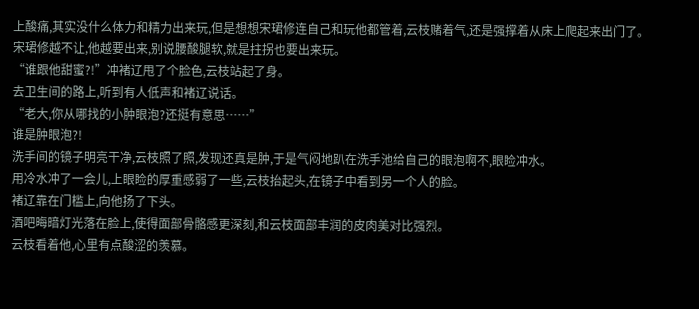上酸痛,其实没什么体力和精力出来玩,但是想想宋珺修连自己和玩他都管着,云枝赌着气,还是强撑着从床上爬起来出门了。
宋珺修越不让,他越要出来,别说腰酸腿软,就是拄拐也要出来玩。
“谁跟他甜蜜?!”冲褚辽甩了个脸色,云枝站起了身。
去卫生间的路上,听到有人低声和褚辽说话。
“老大,你从哪找的小肿眼泡?还挺有意思……”
谁是肿眼泡?!
洗手间的镜子明亮干净,云枝照了照,发现还真是肿,于是气闷地趴在洗手池给自己的眼泡啊不,眼睑冲水。
用冷水冲了一会儿,上眼睑的厚重感弱了一些,云枝抬起头,在镜子中看到另一个人的脸。
褚辽靠在门槛上,向他扬了下头。
酒吧晦暗灯光落在脸上,使得面部骨骼感更深刻,和云枝面部丰润的皮肉美对比强烈。
云枝看着他,心里有点酸涩的羡慕。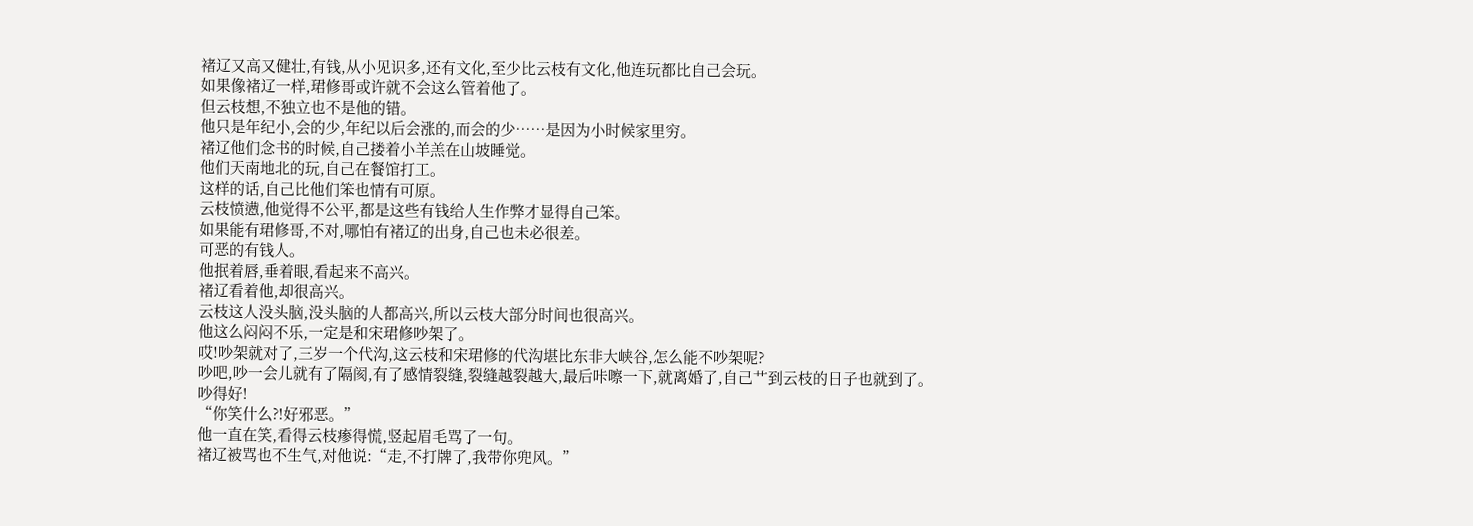褚辽又高又健壮,有钱,从小见识多,还有文化,至少比云枝有文化,他连玩都比自己会玩。
如果像褚辽一样,珺修哥或许就不会这么管着他了。
但云枝想,不独立也不是他的错。
他只是年纪小,会的少,年纪以后会涨的,而会的少……是因为小时候家里穷。
褚辽他们念书的时候,自己搂着小羊羔在山坡睡觉。
他们天南地北的玩,自己在餐馆打工。
这样的话,自己比他们笨也情有可原。
云枝愤懑,他觉得不公平,都是这些有钱给人生作弊才显得自己笨。
如果能有珺修哥,不对,哪怕有褚辽的出身,自己也未必很差。
可恶的有钱人。
他抿着唇,垂着眼,看起来不高兴。
褚辽看着他,却很高兴。
云枝这人没头脑,没头脑的人都高兴,所以云枝大部分时间也很高兴。
他这么闷闷不乐,一定是和宋珺修吵架了。
哎!吵架就对了,三岁一个代沟,这云枝和宋珺修的代沟堪比东非大峡谷,怎么能不吵架呢?
吵吧,吵一会儿就有了隔阂,有了感情裂缝,裂缝越裂越大,最后咔嚓一下,就离婚了,自己艹到云枝的日子也就到了。
吵得好!
“你笑什么?!好邪恶。”
他一直在笑,看得云枝瘆得慌,竖起眉毛骂了一句。
褚辽被骂也不生气,对他说:“走,不打牌了,我带你兜风。”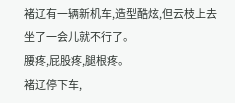褚辽有一辆新机车,造型酷炫,但云枝上去坐了一会儿就不行了。
腰疼,屁股疼,腿根疼。
褚辽停下车,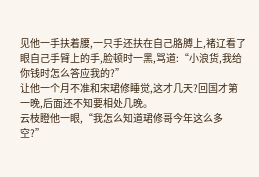见他一手扶着腰,一只手还扶在自己胳膊上,褚辽看了眼自己手臂上的手,脸顿时一黑,骂道:“小浪货,我给你钱时怎么答应我的?”
让他一个月不准和宋珺修睡觉,这才几天?回国才第一晚,后面还不知要相处几晚。
云枝瞪他一眼,“我怎么知道珺修哥今年这么多空?”